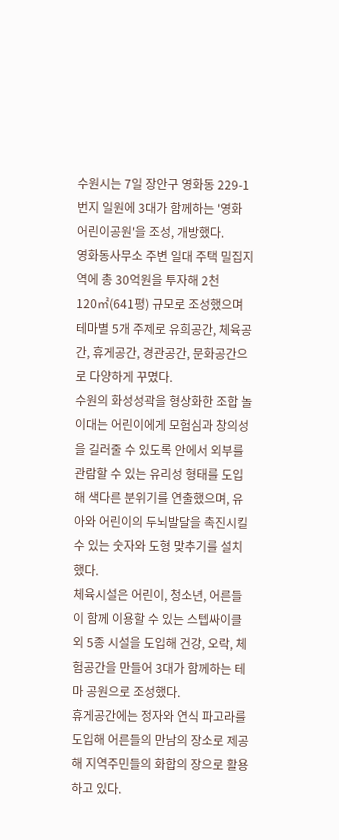수원시는 7일 장안구 영화동 229-1번지 일원에 3대가 함께하는 '영화 어린이공원'을 조성, 개방했다.
영화동사무소 주변 일대 주택 밀집지역에 총 30억원을 투자해 2천120㎡(641평) 규모로 조성했으며 테마별 5개 주제로 유희공간, 체육공간, 휴게공간, 경관공간, 문화공간으로 다양하게 꾸몄다.
수원의 화성성곽을 형상화한 조합 놀이대는 어린이에게 모험심과 창의성을 길러줄 수 있도록 안에서 외부를 관람할 수 있는 유리성 형태를 도입해 색다른 분위기를 연출했으며, 유아와 어린이의 두뇌발달을 촉진시킬 수 있는 숫자와 도형 맞추기를 설치했다.
체육시설은 어린이, 청소년, 어른들이 함께 이용할 수 있는 스텝싸이클 외 5종 시설을 도입해 건강, 오락, 체험공간을 만들어 3대가 함께하는 테마 공원으로 조성했다.
휴게공간에는 정자와 연식 파고라를 도입해 어른들의 만남의 장소로 제공해 지역주민들의 화합의 장으로 활용하고 있다.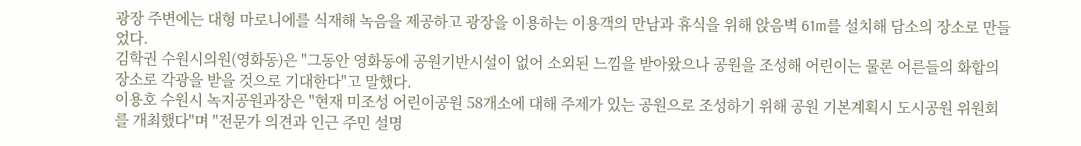광장 주변에는 대형 마로니에를 식재해 녹음을 제공하고 광장을 이용하는 이용객의 만남과 휴식을 위해 앉음벽 61m를 설치해 담소의 장소로 만들었다.
김학권 수원시의원(영화동)은 "그동안 영화동에 공원기반시설이 없어 소외된 느낌을 받아왔으나 공원을 조성해 어린이는 물론 어른들의 화합의 장소로 각광을 받을 것으로 기대한다"고 말했다.
이용호 수원시 녹지공원과장은 "현재 미조성 어린이공원 58개소에 대해 주제가 있는 공원으로 조성하기 위해 공원 기본계획시 도시공원 위원회를 개최했다"며 "전문가 의견과 인근 주민 설명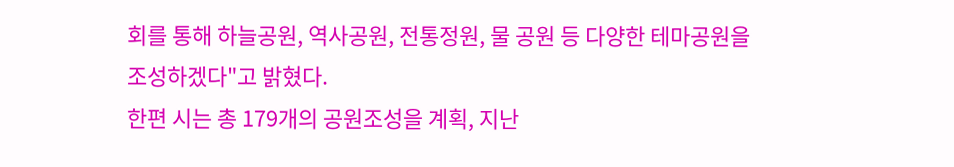회를 통해 하늘공원, 역사공원, 전통정원, 물 공원 등 다양한 테마공원을 조성하겠다"고 밝혔다.
한편 시는 총 179개의 공원조성을 계획, 지난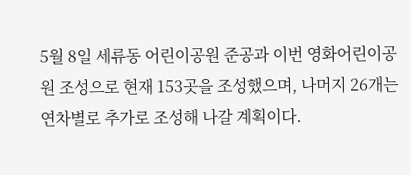5월 8일 세류동 어린이공원 준공과 이번 영화어린이공원 조성으로 현재 153곳을 조성했으며, 나머지 26개는 연차별로 추가로 조성해 나갈 계획이다.